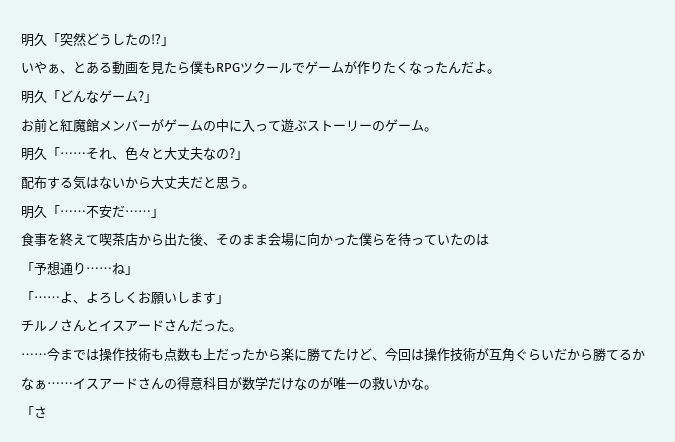明久「突然どうしたの⁉」
いやぁ、とある動画を見たら僕もRPGツクールでゲームが作りたくなったんだよ。
明久「どんなゲーム?」
お前と紅魔館メンバーがゲームの中に入って遊ぶストーリーのゲーム。
明久「……それ、色々と大丈夫なの?」
配布する気はないから大丈夫だと思う。
明久「……不安だ……」
食事を終えて喫茶店から出た後、そのまま会場に向かった僕らを待っていたのは
「予想通り……ね」
「……よ、よろしくお願いします」
チルノさんとイスアードさんだった。
……今までは操作技術も点数も上だったから楽に勝てたけど、今回は操作技術が互角ぐらいだから勝てるかなぁ……イスアードさんの得意科目が数学だけなのが唯一の救いかな。
「さ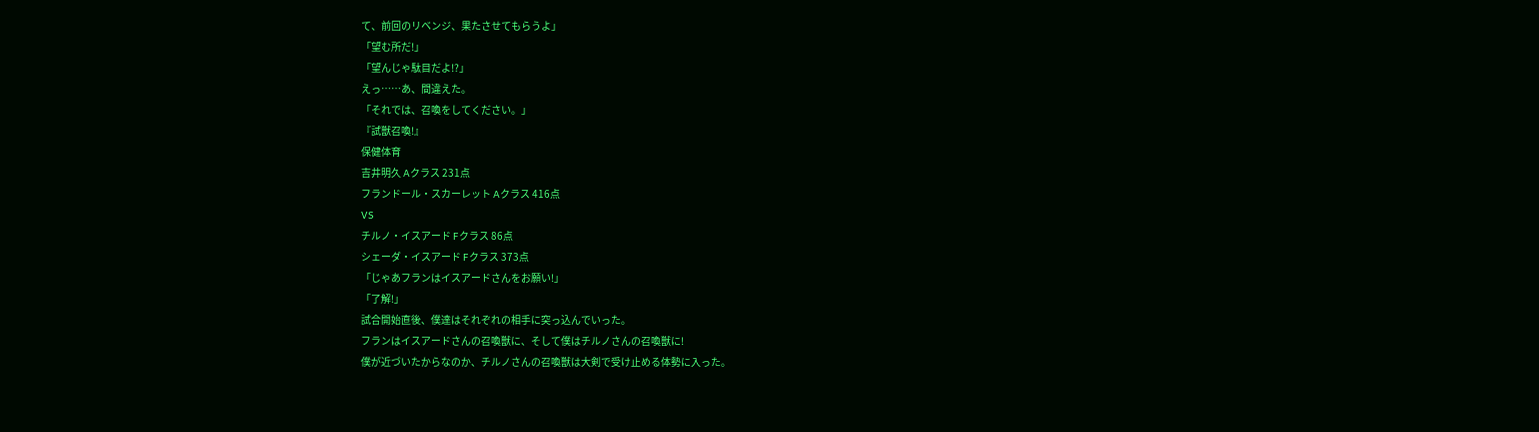て、前回のリベンジ、果たさせてもらうよ」
「望む所だ!」
「望んじゃ駄目だよ!?」
えっ……あ、間違えた。
「それでは、召喚をしてください。」
『試獣召喚!』
保健体育
吉井明久 Aクラス 231点
フランドール・スカーレット Aクラス 416点
VS
チルノ・イスアード Fクラス 86点
シェーダ・イスアード Fクラス 373点
「じゃあフランはイスアードさんをお願い!」
「了解!」
試合開始直後、僕達はそれぞれの相手に突っ込んでいった。
フランはイスアードさんの召喚獣に、そして僕はチルノさんの召喚獣に!
僕が近づいたからなのか、チルノさんの召喚獣は大剣で受け止める体勢に入った。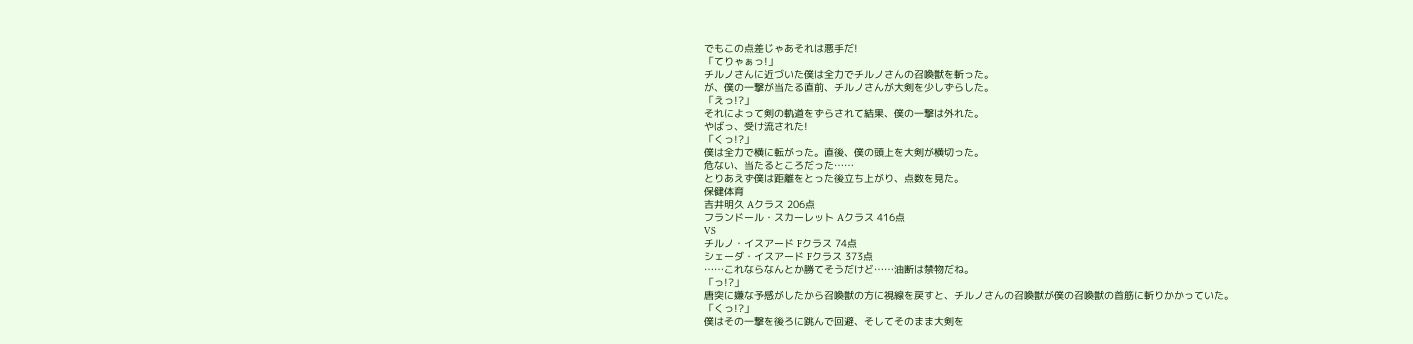でもこの点差じゃあそれは悪手だ!
「てりゃぁっ!」
チルノさんに近づいた僕は全力でチルノさんの召喚獣を斬った。
が、僕の一撃が当たる直前、チルノさんが大剣を少しずらした。
「えっ!?」
それによって剣の軌道をずらされて結果、僕の一撃は外れた。
やばっ、受け流された!
「くっ!?」
僕は全力で横に転がった。直後、僕の頭上を大剣が横切った。
危ない、当たるところだった……
とりあえず僕は距離をとった後立ち上がり、点数を見た。
保健体育
吉井明久 Aクラス 206点
フランドール・スカーレット Aクラス 416点
VS
チルノ・イスアード Fクラス 74点
シェーダ・イスアード Fクラス 373点
……これならなんとか勝てそうだけど……油断は禁物だね。
「っ!?」
唐突に嫌な予感がしたから召喚獣の方に視線を戻すと、チルノさんの召喚獣が僕の召喚獣の首筋に斬りかかっていた。
「くっ!?」
僕はその一撃を後ろに跳んで回避、そしてそのまま大剣を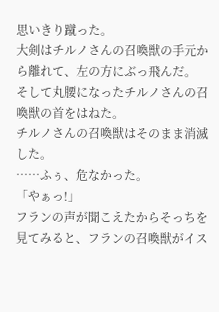思いきり蹴った。
大剣はチルノさんの召喚獣の手元から離れて、左の方にぶっ飛んだ。
そして丸腰になったチルノさんの召喚獣の首をはねた。
チルノさんの召喚獣はそのまま消滅した。
……ふぅ、危なかった。
「やぁっ!」
フランの声が聞こえたからそっちを見てみると、フランの召喚獣がイス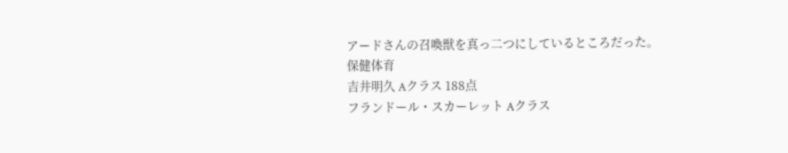アードさんの召喚獣を真っ二つにしているところだった。
保健体育
吉井明久 Aクラス 188点
フランドール・スカーレット Aクラス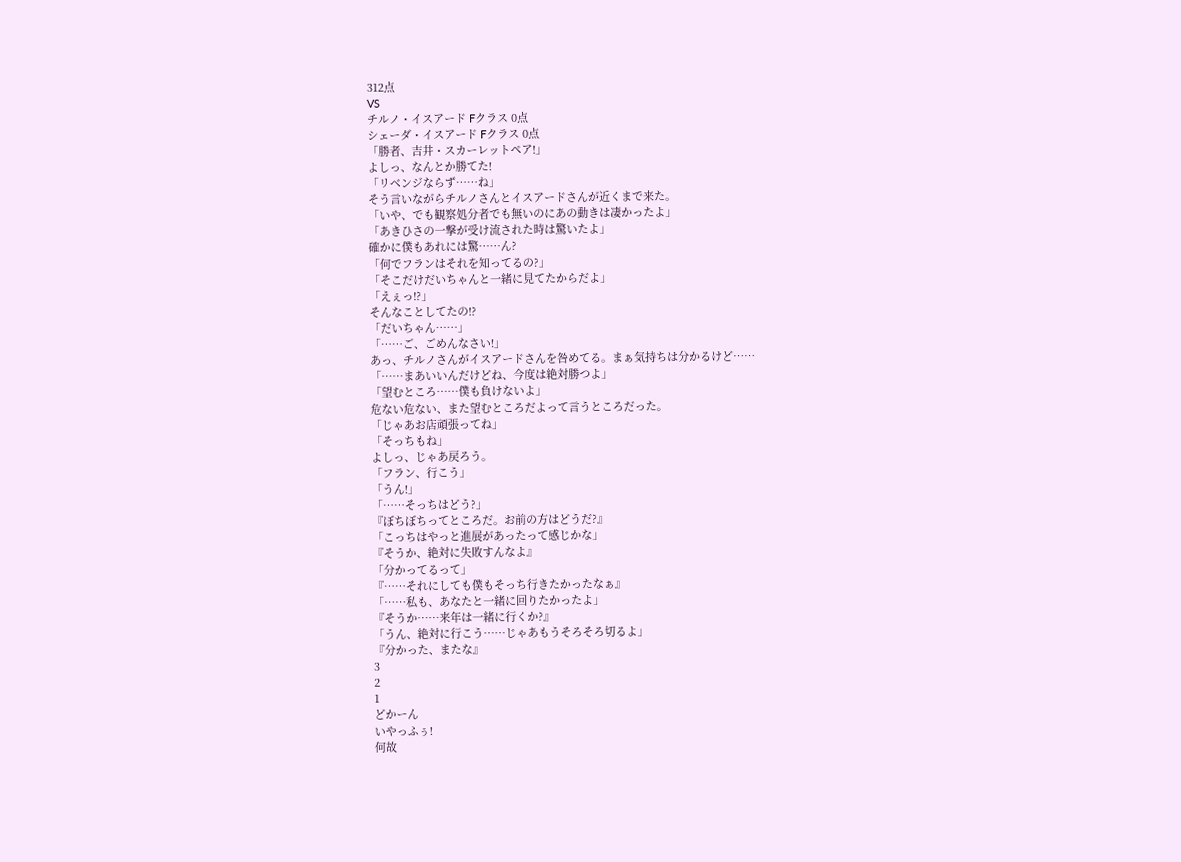312点
VS
チルノ・イスアード Fクラス 0点
シェーダ・イスアード Fクラス 0点
「勝者、吉井・スカーレットペア!」
よしっ、なんとか勝てた!
「リベンジならず……ね」
そう言いながらチルノさんとイスアードさんが近くまで来た。
「いや、でも観察処分者でも無いのにあの動きは凄かったよ」
「あきひさの一撃が受け流された時は驚いたよ」
確かに僕もあれには驚……ん?
「何でフランはそれを知ってるの?」
「そこだけだいちゃんと一緒に見てたからだよ」
「えぇっ!?」
そんなことしてたの!?
「だいちゃん……」
「……ご、ごめんなさい!」
あっ、チルノさんがイスアードさんを咎めてる。まぁ気持ちは分かるけど……
「……まあいいんだけどね、今度は絶対勝つよ」
「望むところ……僕も負けないよ」
危ない危ない、また望むところだよって言うところだった。
「じゃあお店頑張ってね」
「そっちもね」
よしっ、じゃあ戻ろう。
「フラン、行こう」
「うん!」
「……そっちはどう?」
『ぼちぼちってところだ。お前の方はどうだ?』
「こっちはやっと進展があったって感じかな」
『そうか、絶対に失敗すんなよ』
「分かってるって」
『……それにしても僕もそっち行きたかったなぁ』
「……私も、あなたと一緒に回りたかったよ」
『そうか……来年は一緒に行くか?』
「うん、絶対に行こう……じゃあもうそろそろ切るよ」
『分かった、またな』
3
2
1
どかーん
いやっふぅ!
何故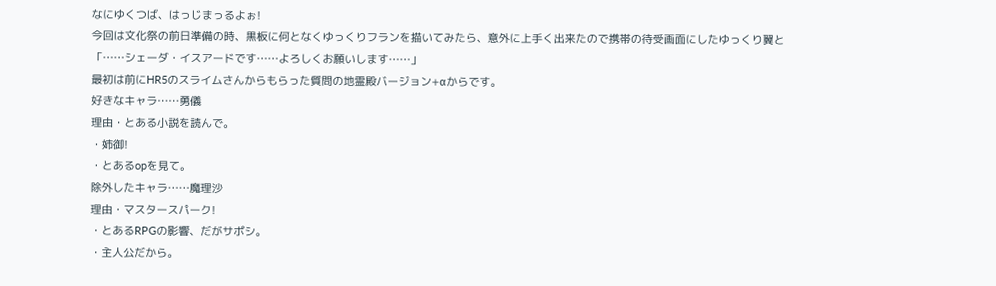なにゆくつば、はっじまっるよぉ!
今回は文化祭の前日準備の時、黒板に何となくゆっくりフランを描いてみたら、意外に上手く出来たので携帯の待受画面にしたゆっくり翼と
「……シェーダ・イスアードです……よろしくお願いします……」
最初は前にHR5のスライムさんからもらった質問の地霊殿バージョン+αからです。
好きなキャラ……勇儀
理由・とある小説を読んで。
・姉御!
・とあるopを見て。
除外したキャラ……魔理沙
理由・マスタースパーク!
・とあるRPGの影響、だがサポシ。
・主人公だから。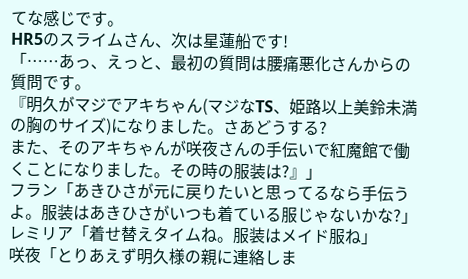てな感じです。
HR5のスライムさん、次は星蓮船です!
「……あっ、えっと、最初の質問は腰痛悪化さんからの質問です。
『明久がマジでアキちゃん(マジなTS、姫路以上美鈴未満の胸のサイズ)になりました。さあどうする?
また、そのアキちゃんが咲夜さんの手伝いで紅魔館で働くことになりました。その時の服装は?』」
フラン「あきひさが元に戻りたいと思ってるなら手伝うよ。服装はあきひさがいつも着ている服じゃないかな?」
レミリア「着せ替えタイムね。服装はメイド服ね」
咲夜「とりあえず明久様の親に連絡しま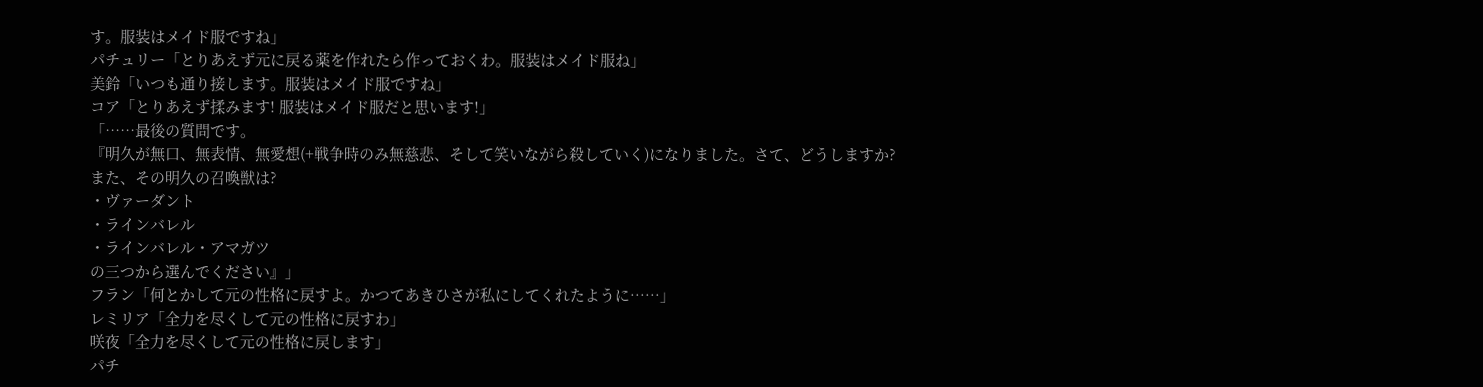す。服装はメイド服ですね」
パチュリー「とりあえず元に戻る薬を作れたら作っておくわ。服装はメイド服ね」
美鈴「いつも通り接します。服装はメイド服ですね」
コア「とりあえず揉みます! 服装はメイド服だと思います!」
「……最後の質問です。
『明久が無口、無表情、無愛想(+戦争時のみ無慈悲、そして笑いながら殺していく)になりました。さて、どうしますか?
また、その明久の召喚獣は?
・ヴァーダント
・ラインバレル
・ラインバレル・アマガツ
の三つから選んでください』」
フラン「何とかして元の性格に戻すよ。かつてあきひさが私にしてくれたように……」
レミリア「全力を尽くして元の性格に戻すわ」
咲夜「全力を尽くして元の性格に戻します」
パチ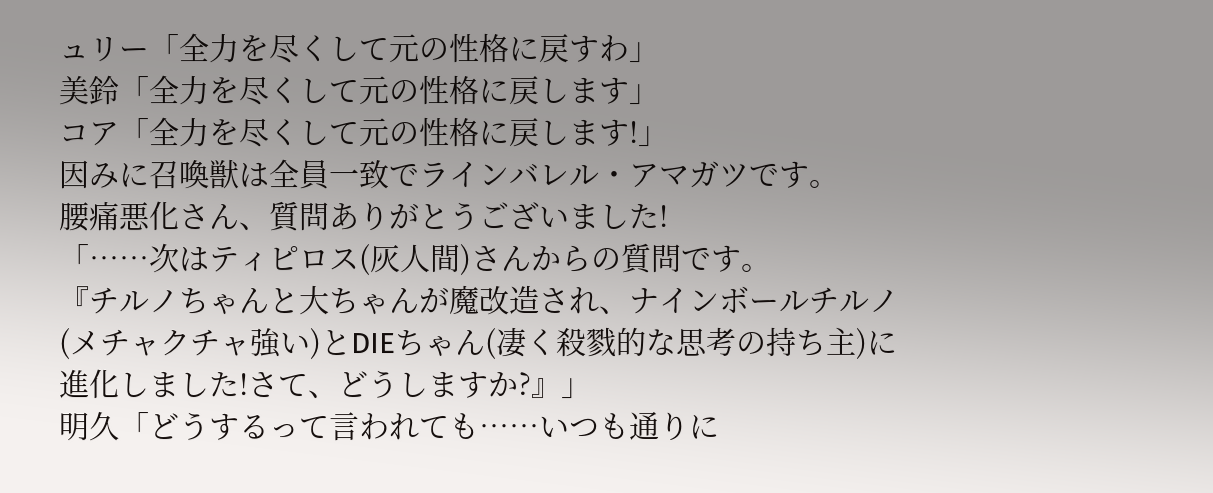ュリー「全力を尽くして元の性格に戻すわ」
美鈴「全力を尽くして元の性格に戻します」
コア「全力を尽くして元の性格に戻します!」
因みに召喚獣は全員一致でラインバレル・アマガツです。
腰痛悪化さん、質問ありがとうございました!
「……次はティピロス(灰人間)さんからの質問です。
『チルノちゃんと大ちゃんが魔改造され、ナインボールチルノ(メチャクチャ強い)とDIEちゃん(凄く殺戮的な思考の持ち主)に進化しました!さて、どうしますか?』」
明久「どうするって言われても……いつも通りに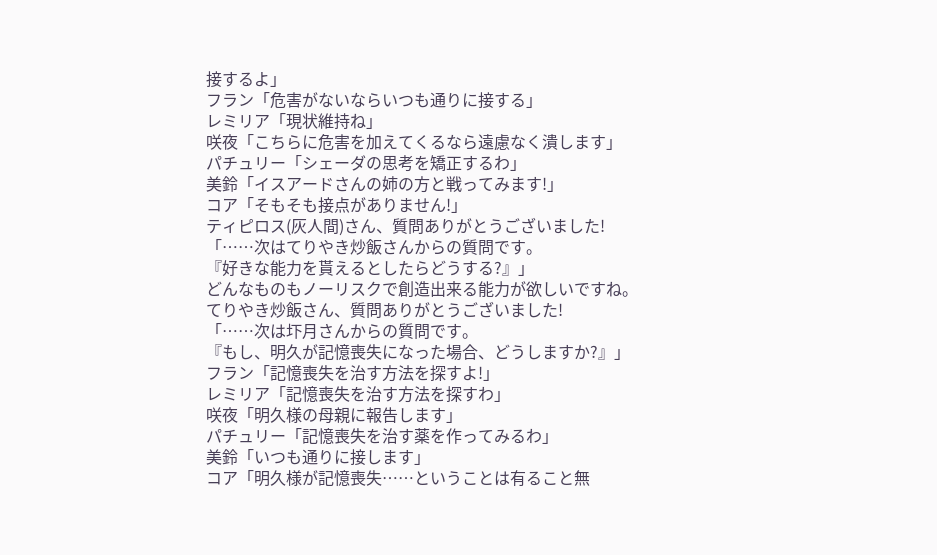接するよ」
フラン「危害がないならいつも通りに接する」
レミリア「現状維持ね」
咲夜「こちらに危害を加えてくるなら遠慮なく潰します」
パチュリー「シェーダの思考を矯正するわ」
美鈴「イスアードさんの姉の方と戦ってみます!」
コア「そもそも接点がありません!」
ティピロス(灰人間)さん、質問ありがとうございました!
「……次はてりやき炒飯さんからの質問です。
『好きな能力を貰えるとしたらどうする?』」
どんなものもノーリスクで創造出来る能力が欲しいですね。
てりやき炒飯さん、質問ありがとうございました!
「……次は圷月さんからの質問です。
『もし、明久が記憶喪失になった場合、どうしますか?』」
フラン「記憶喪失を治す方法を探すよ!」
レミリア「記憶喪失を治す方法を探すわ」
咲夜「明久様の母親に報告します」
パチュリー「記憶喪失を治す薬を作ってみるわ」
美鈴「いつも通りに接します」
コア「明久様が記憶喪失……ということは有ること無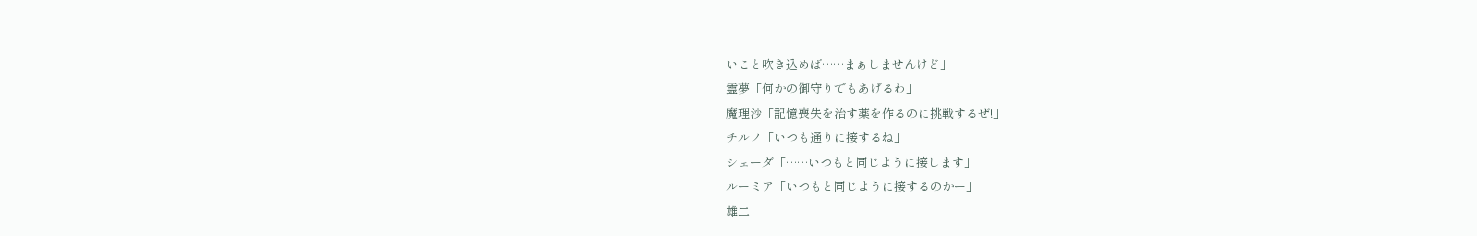いこと吹き込めば……まぁしませんけど」
霊夢「何かの御守りでもあげるわ」
魔理沙「記憶喪失を治す薬を作るのに挑戦するぜ!」
チルノ「いつも通りに接するね」
シェーダ「……いつもと同じように接します」
ルーミア「いつもと同じように接するのかー」
雄二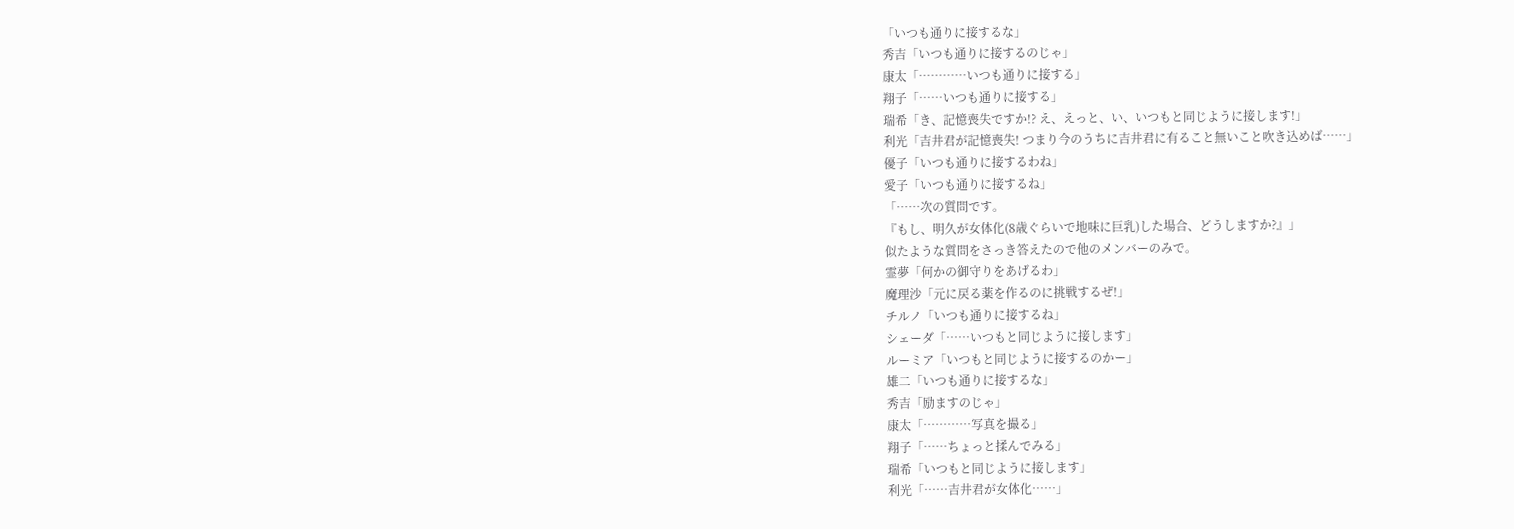「いつも通りに接するな」
秀吉「いつも通りに接するのじゃ」
康太「…………いつも通りに接する」
翔子「……いつも通りに接する」
瑞希「き、記憶喪失ですか!? え、えっと、い、いつもと同じように接します!」
利光「吉井君が記憶喪失! つまり今のうちに吉井君に有ること無いこと吹き込めば……」
優子「いつも通りに接するわね」
愛子「いつも通りに接するね」
「……次の質問です。
『もし、明久が女体化(8歳ぐらいで地味に巨乳)した場合、どうしますか?』」
似たような質問をさっき答えたので他のメンバーのみで。
霊夢「何かの御守りをあげるわ」
魔理沙「元に戻る薬を作るのに挑戦するぜ!」
チルノ「いつも通りに接するね」
シェーダ「……いつもと同じように接します」
ルーミア「いつもと同じように接するのかー」
雄二「いつも通りに接するな」
秀吉「励ますのじゃ」
康太「…………写真を撮る」
翔子「……ちょっと揉んでみる」
瑞希「いつもと同じように接します」
利光「……吉井君が女体化……」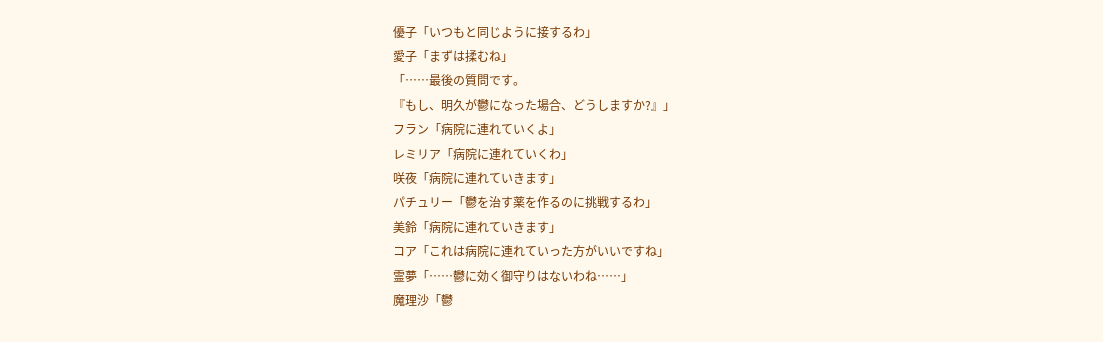優子「いつもと同じように接するわ」
愛子「まずは揉むね」
「……最後の質問です。
『もし、明久が鬱になった場合、どうしますか?』」
フラン「病院に連れていくよ」
レミリア「病院に連れていくわ」
咲夜「病院に連れていきます」
パチュリー「鬱を治す薬を作るのに挑戦するわ」
美鈴「病院に連れていきます」
コア「これは病院に連れていった方がいいですね」
霊夢「……鬱に効く御守りはないわね……」
魔理沙「鬱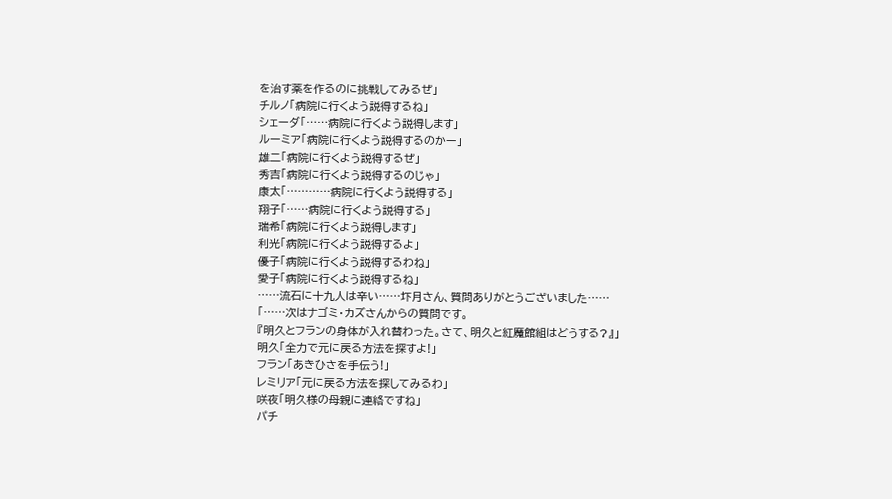を治す薬を作るのに挑戦してみるぜ」
チルノ「病院に行くよう説得するね」
シェーダ「……病院に行くよう説得します」
ルーミア「病院に行くよう説得するのかー」
雄二「病院に行くよう説得するぜ」
秀吉「病院に行くよう説得するのじゃ」
康太「…………病院に行くよう説得する」
翔子「……病院に行くよう説得する」
瑞希「病院に行くよう説得します」
利光「病院に行くよう説得するよ」
優子「病院に行くよう説得するわね」
愛子「病院に行くよう説得するね」
……流石に十九人は辛い……圷月さん、質問ありがとうございました……
「……次はナゴミ・カズさんからの質問です。
『明久とフランの身体が入れ替わった。さて、明久と紅魔館組はどうする?』」
明久「全力で元に戻る方法を探すよ!」
フラン「あきひさを手伝う!」
レミリア「元に戻る方法を探してみるわ」
咲夜「明久様の母親に連絡ですね」
パチ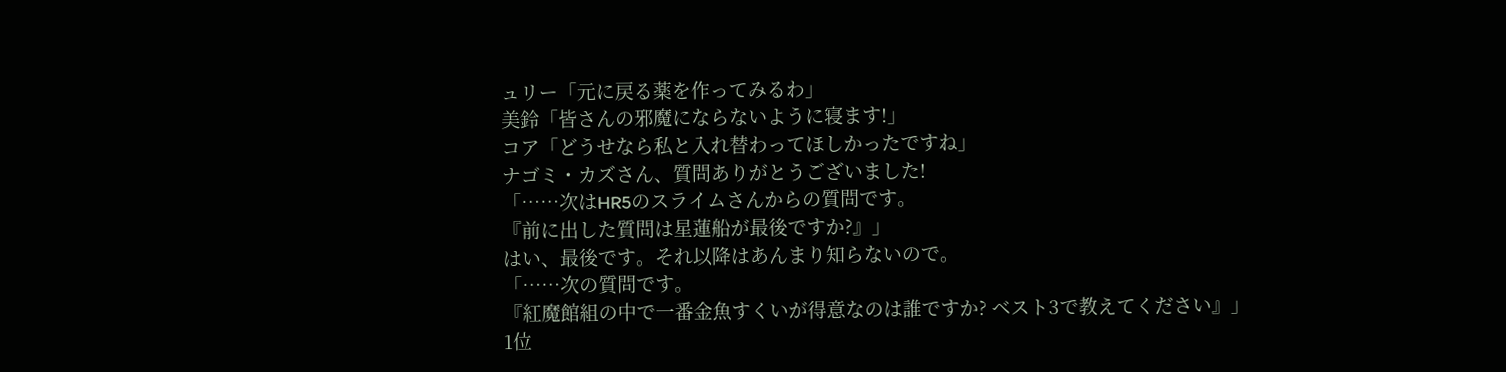ュリー「元に戻る薬を作ってみるわ」
美鈴「皆さんの邪魔にならないように寝ます!」
コア「どうせなら私と入れ替わってほしかったですね」
ナゴミ・カズさん、質問ありがとうございました!
「……次はHR5のスライムさんからの質問です。
『前に出した質問は星蓮船が最後ですか?』」
はい、最後です。それ以降はあんまり知らないので。
「……次の質問です。
『紅魔館組の中で一番金魚すくいが得意なのは誰ですか? ベスト3で教えてください』」
1位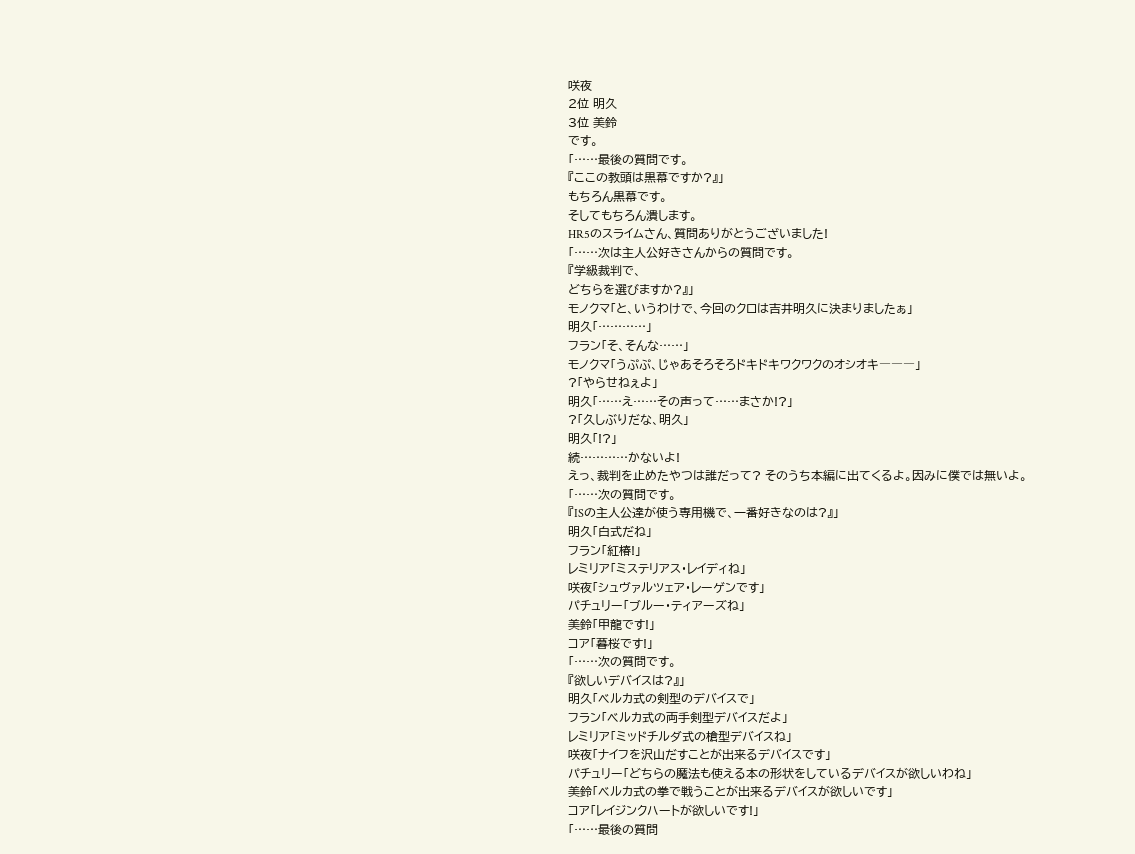咲夜
2位 明久
3位 美鈴
です。
「……最後の質問です。
『ここの教頭は黒幕ですか?』」
もちろん黒幕です。
そしてもちろん潰します。
HR5のスライムさん、質問ありがとうございました!
「……次は主人公好きさんからの質問です。
『学級裁判で、
どちらを選びますか?』」
モノクマ「と、いうわけで、今回のクロは吉井明久に決まりましたぁ」
明久「…………」
フラン「そ、そんな……」
モノクマ「うぷぷ、じゃあそろそろドキドキワクワクのオシオキ―――」
?「やらせねぇよ」
明久「……え……その声って……まさか!?」
?「久しぶりだな、明久」
明久「!?」
続…………かないよ!
えっ、裁判を止めたやつは誰だって? そのうち本編に出てくるよ。因みに僕では無いよ。
「……次の質問です。
『ISの主人公達が使う専用機で、一番好きなのは?』」
明久「白式だね」
フラン「紅椿!」
レミリア「ミステリアス・レイディね」
咲夜「シュヴァルツェア・レーゲンです」
パチュリー「ブルー・ティアーズね」
美鈴「甲龍です!」
コア「暮桜です!」
「……次の質問です。
『欲しいデバイスは?』」
明久「ベルカ式の剣型のデバイスで」
フラン「ベルカ式の両手剣型デバイスだよ」
レミリア「ミッドチルダ式の槍型デバイスね」
咲夜「ナイフを沢山だすことが出来るデバイスです」
パチュリー「どちらの魔法も使える本の形状をしているデバイスが欲しいわね」
美鈴「ベルカ式の拳で戦うことが出来るデバイスが欲しいです」
コア「レイジンクハートが欲しいです!」
「……最後の質問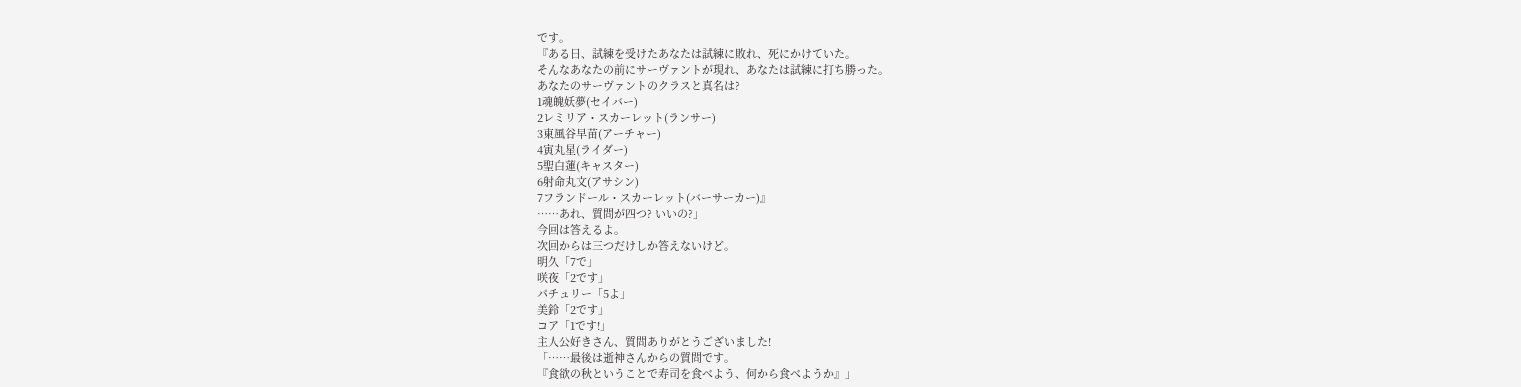です。
『ある日、試練を受けたあなたは試練に敗れ、死にかけていた。
そんなあなたの前にサーヴァントが現れ、あなたは試練に打ち勝った。
あなたのサーヴァントのクラスと真名は?
1魂魄妖夢(セイバー)
2レミリア・スカーレット(ランサー)
3東風谷早苗(アーチャー)
4寅丸星(ライダー)
5聖白蓮(キャスター)
6射命丸文(アサシン)
7フランドール・スカーレット(バーサーカー)』
……あれ、質問が四つ? いいの?」
今回は答えるよ。
次回からは三つだけしか答えないけど。
明久「7で」
咲夜「2です」
パチュリー「5よ」
美鈴「2です」
コア「1です!」
主人公好きさん、質問ありがとうございました!
「……最後は逝神さんからの質問です。
『食欲の秋ということで寿司を食べよう、何から食べようか』」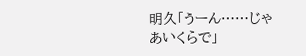明久「うーん……じゃあいくらで」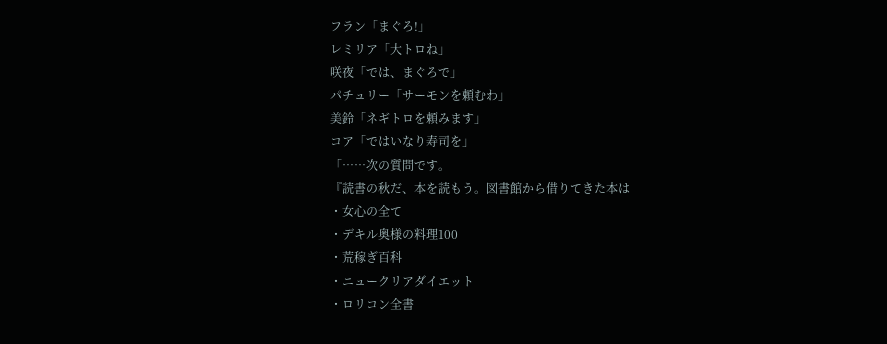フラン「まぐろ!」
レミリア「大トロね」
咲夜「では、まぐろで」
パチュリー「サーモンを頼むわ」
美鈴「ネギトロを頼みます」
コア「ではいなり寿司を」
「……次の質問です。
『読書の秋だ、本を読もう。図書館から借りてきた本は
・女心の全て
・デキル奥様の料理100
・荒稼ぎ百科
・ニュークリアダイエット
・ロリコン全書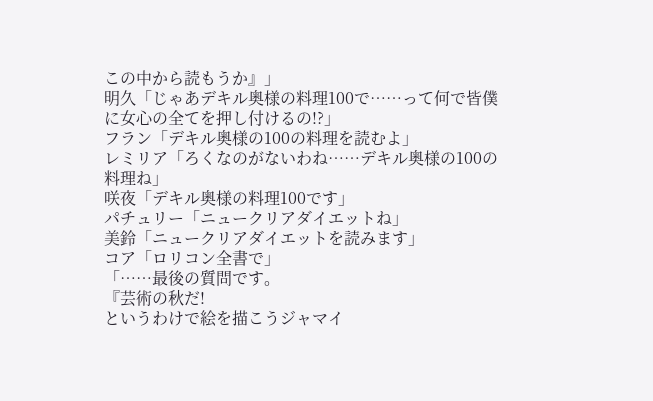この中から読もうか』」
明久「じゃあデキル奥様の料理100で……って何で皆僕に女心の全てを押し付けるの!?」
フラン「デキル奥様の100の料理を読むよ」
レミリア「ろくなのがないわね……デキル奥様の100の料理ね」
咲夜「デキル奥様の料理100です」
パチュリー「ニュークリアダイエットね」
美鈴「ニュークリアダイエットを読みます」
コア「ロリコン全書で」
「……最後の質問です。
『芸術の秋だ!
というわけで絵を描こうジャマイ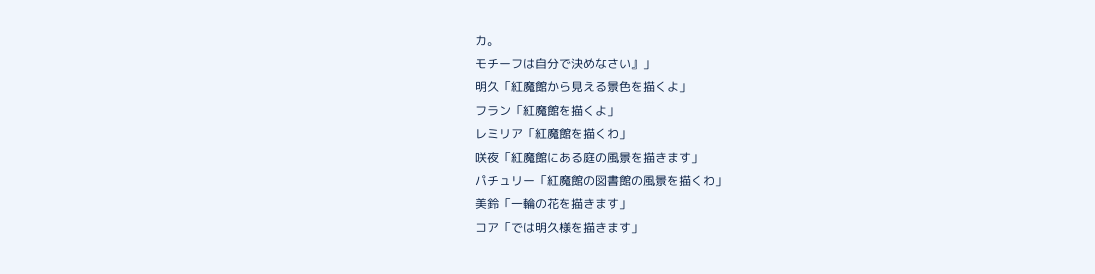カ。
モチーフは自分で決めなさい』」
明久「紅魔館から見える景色を描くよ」
フラン「紅魔館を描くよ」
レミリア「紅魔館を描くわ」
咲夜「紅魔館にある庭の風景を描きます」
パチュリー「紅魔館の図書館の風景を描くわ」
美鈴「一輪の花を描きます」
コア「では明久様を描きます」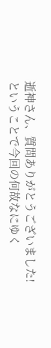逝神さん、質問ありがとうございました!
ということで今回の何故なにゆく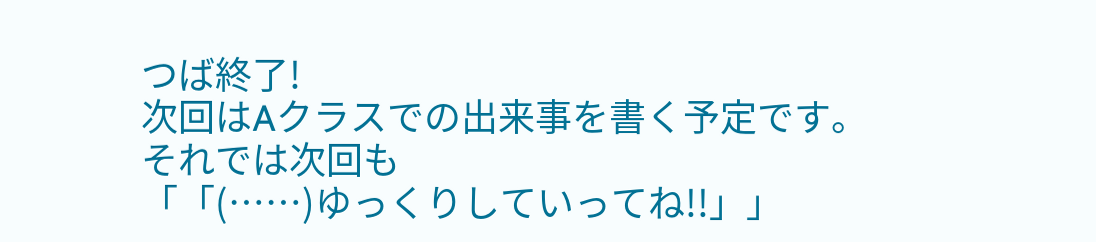つば終了!
次回はAクラスでの出来事を書く予定です。
それでは次回も
「「(……)ゆっくりしていってね!!」」